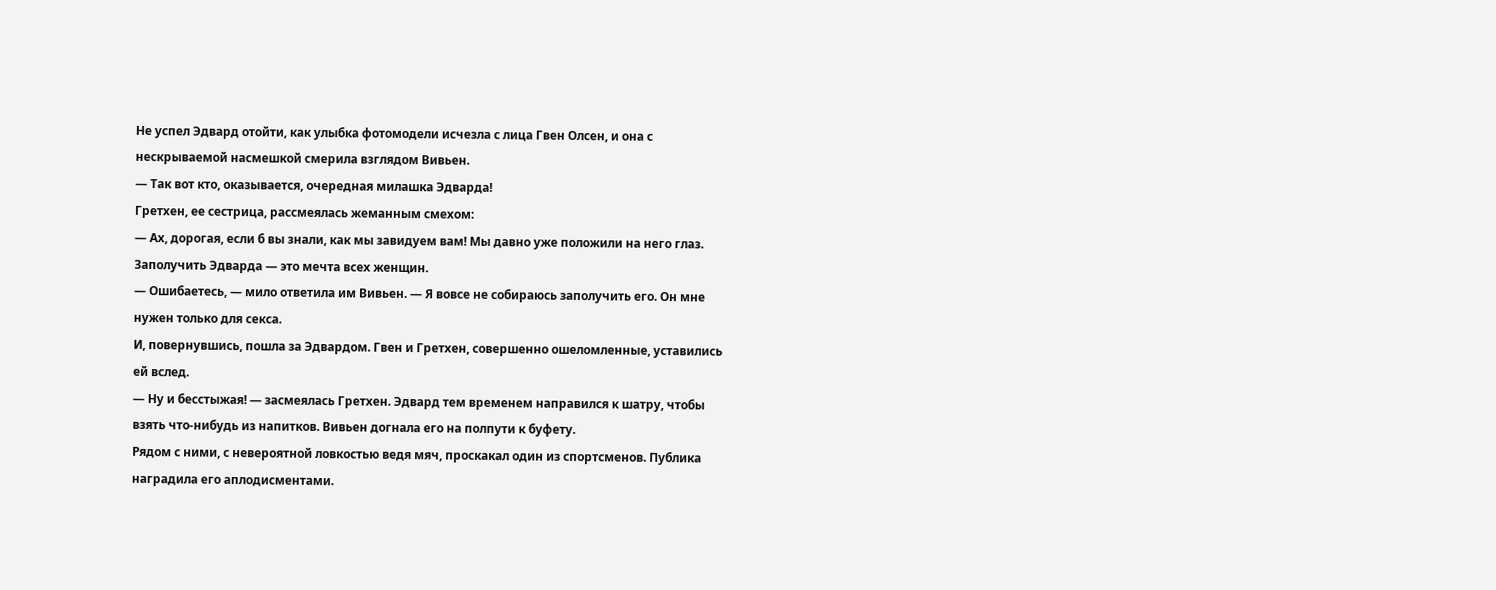Не успел Эдвард отойти, как улыбка фотомодели исчезла с лица Гвен Олсен, и она с нескрываемой насмешкой смерила взглядом Вивьен.
— Так вот кто, оказывается, очередная милашка Эдварда!
Гретхен, ее сестрица, рассмеялась жеманным смехом:
— Ах, дорогая, если б вы знали, как мы завидуем вам! Мы давно уже положили на него глаз. Заполучить Эдварда — это мечта всех женщин.
— Ошибаетесь, — мило ответила им Вивьен. — Я вовсе не собираюсь заполучить его. Он мне нужен только для секса.
И, повернувшись, пошла за Эдвардом. Гвен и Гретхен, совершенно ошеломленные, уставились ей вслед.
— Ну и бесстыжая! — засмеялась Гретхен. Эдвард тем временем направился к шатру, чтобы взять что-нибудь из напитков. Вивьен догнала его на полпути к буфету.
Рядом с ними, с невероятной ловкостью ведя мяч, проскакал один из спортсменов. Публика наградила его аплодисментами.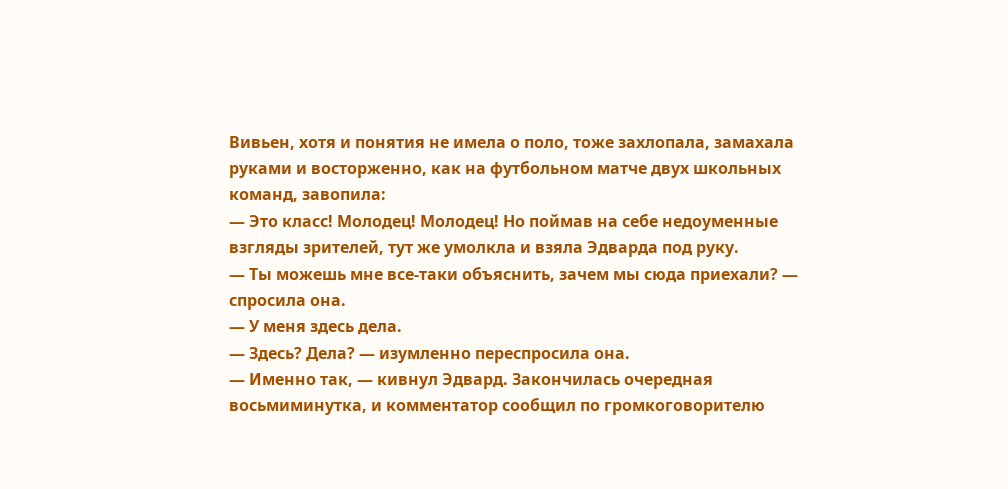Вивьен, хотя и понятия не имела о поло, тоже захлопала, замахала руками и восторженно, как на футбольном матче двух школьных команд, завопила:
— Это класс! Молодец! Молодец! Но поймав на себе недоуменные взгляды зрителей, тут же умолкла и взяла Эдварда под руку.
— Ты можешь мне все-таки объяснить, зачем мы сюда приехали? — спросила она.
— У меня здесь дела.
— Здесь? Дела? — изумленно переспросила она.
— Именно так, — кивнул Эдвард. Закончилась очередная восьмиминутка, и комментатор сообщил по громкоговорителю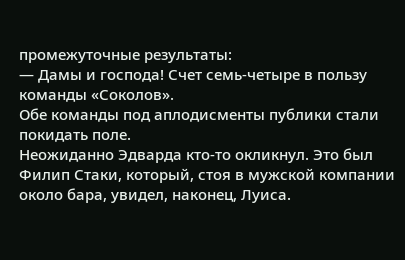промежуточные результаты:
— Дамы и господа! Счет семь-четыре в пользу команды «Соколов».
Обе команды под аплодисменты публики стали покидать поле.
Неожиданно Эдварда кто-то окликнул. Это был Филип Стаки, который, стоя в мужской компании около бара, увидел, наконец, Луиса.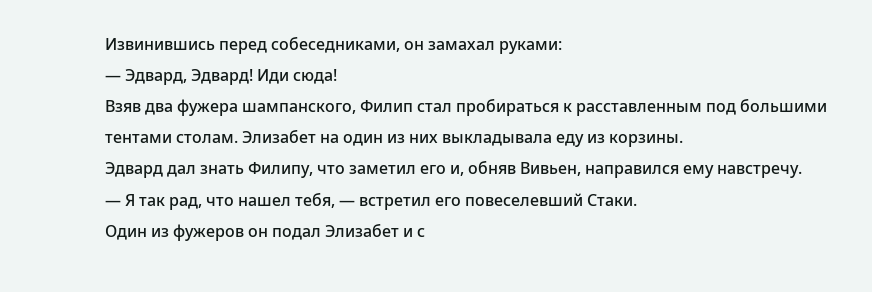Извинившись перед собеседниками, он замахал руками:
— Эдвард, Эдвард! Иди сюда!
Взяв два фужера шампанского, Филип стал пробираться к расставленным под большими тентами столам. Элизабет на один из них выкладывала еду из корзины.
Эдвард дал знать Филипу, что заметил его и, обняв Вивьен, направился ему навстречу.
— Я так рад, что нашел тебя, — встретил его повеселевший Стаки.
Один из фужеров он подал Элизабет и с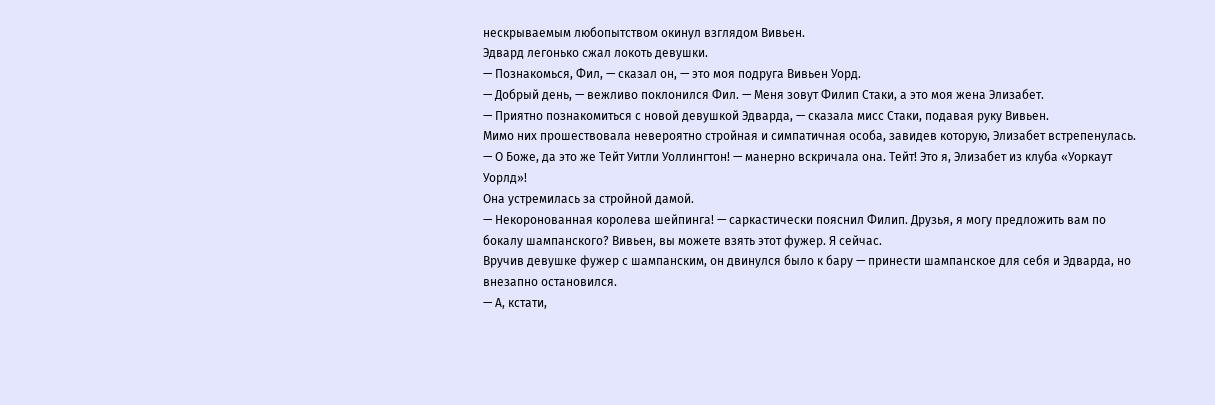нескрываемым любопытством окинул взглядом Вивьен.
Эдвард легонько сжал локоть девушки.
— Познакомься, Фил, — сказал он, — это моя подруга Вивьен Уорд.
— Добрый день, — вежливо поклонился Фил. — Меня зовут Филип Стаки, а это моя жена Элизабет.
— Приятно познакомиться с новой девушкой Эдварда, — сказала мисс Стаки, подавая руку Вивьен.
Мимо них прошествовала невероятно стройная и симпатичная особа, завидев которую, Элизабет встрепенулась.
— О Боже, да это же Тейт Уитли Уоллингтон! — манерно вскричала она. Тейт! Это я, Элизабет из клуба «Уоркаут Уорлд»!
Она устремилась за стройной дамой.
— Некоронованная королева шейпинга! — саркастически пояснил Филип. Друзья, я могу предложить вам по бокалу шампанского? Вивьен, вы можете взять этот фужер. Я сейчас.
Вручив девушке фужер с шампанским, он двинулся было к бару — принести шампанское для себя и Эдварда, но внезапно остановился.
— А, кстати,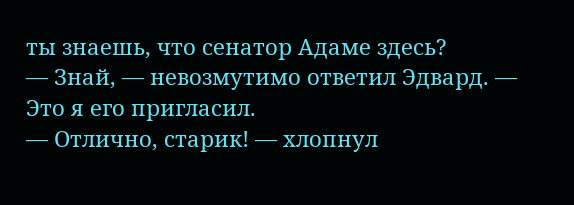ты знаешь, что сенатор Адаме здесь?
— Знай, — невозмутимо ответил Эдвард. — Это я его пригласил.
— Отлично, старик! — хлопнул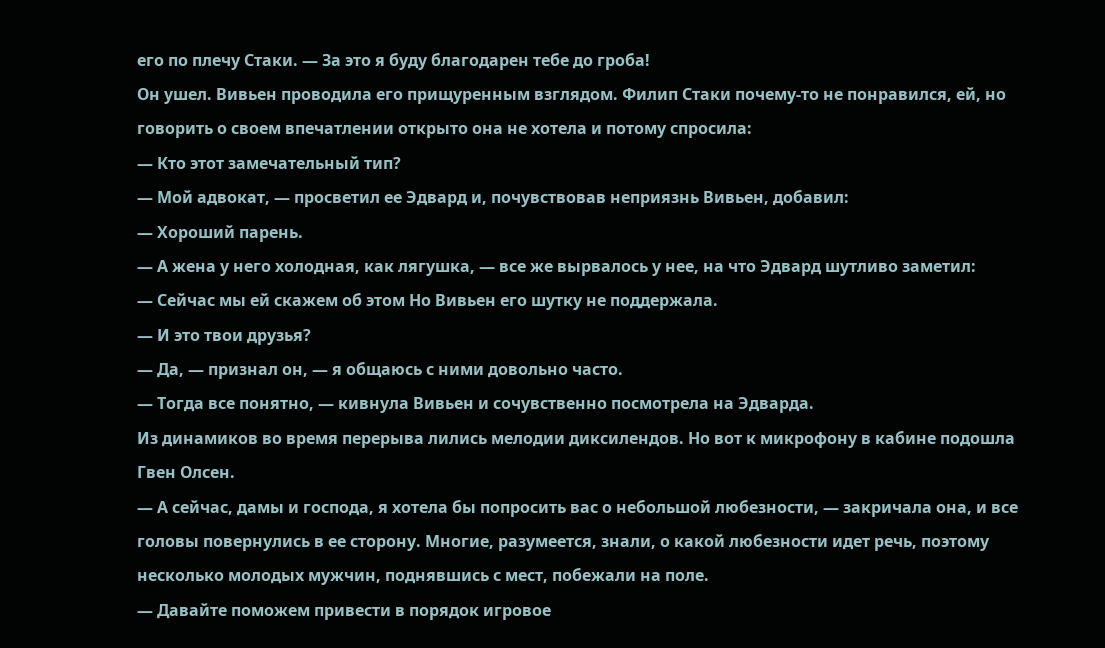его по плечу Стаки. — За это я буду благодарен тебе до гроба!
Он ушел. Вивьен проводила его прищуренным взглядом. Филип Стаки почему-то не понравился, ей, но говорить о своем впечатлении открыто она не хотела и потому спросила:
— Кто этот замечательный тип?
— Мой адвокат, — просветил ее Эдвард и, почувствовав неприязнь Вивьен, добавил:
— Хороший парень.
— А жена у него холодная, как лягушка, — все же вырвалось у нее, на что Эдвард шутливо заметил:
— Сейчас мы ей скажем об этом Но Вивьен его шутку не поддержала.
— И это твои друзья?
— Да, — признал он, — я общаюсь с ними довольно часто.
— Тогда все понятно, — кивнула Вивьен и сочувственно посмотрела на Эдварда.
Из динамиков во время перерыва лились мелодии диксилендов. Но вот к микрофону в кабине подошла Гвен Олсен.
— А сейчас, дамы и господа, я хотела бы попросить вас о небольшой любезности, — закричала она, и все головы повернулись в ее сторону. Многие, разумеется, знали, о какой любезности идет речь, поэтому несколько молодых мужчин, поднявшись с мест, побежали на поле.
— Давайте поможем привести в порядок игровое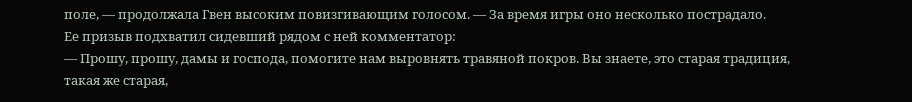поле, — продолжала Гвен высоким повизгивающим голосом. — За время игры оно несколько пострадало.
Ее призыв подхватил сидевший рядом с ней комментатор:
— Прошу, прошу, дамы и господа, помогите нам выровнять травяной покров. Вы знаете, это старая традиция, такая же старая,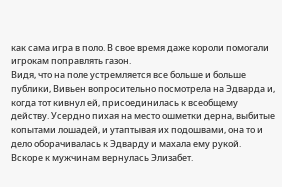как сама игра в поло. В свое время даже короли помогали игрокам поправлять газон.
Видя, что на поле устремляется все больше и больше публики, Вивьен вопросительно посмотрела на Эдварда и, когда тот кивнул ей, присоединилась к всеобщему действу. Усердно пихая на место ошметки дерна, выбитые копытами лошадей, и утаптывая их подошвами, она то и дело оборачивалась к Эдварду и махала ему рукой.
Вскоре к мужчинам вернулась Элизабет.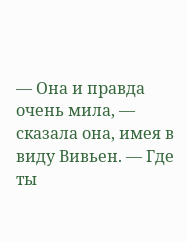— Она и правда очень мила, — сказала она, имея в виду Вивьен. — Где ты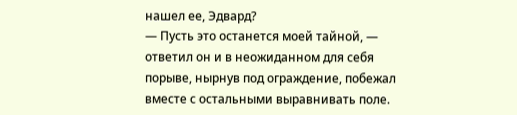нашел ее, Эдвард?
— Пусть это останется моей тайной, — ответил он и в неожиданном для себя порыве, нырнув под ограждение, побежал вместе с остальными выравнивать поле.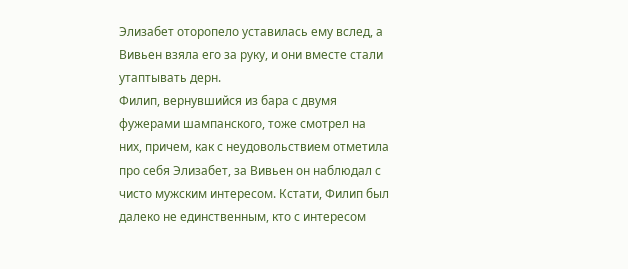Элизабет оторопело уставилась ему вслед, а Вивьен взяла его за руку, и они вместе стали утаптывать дерн.
Филип, вернувшийся из бара с двумя фужерами шампанского, тоже смотрел на них, причем, как с неудовольствием отметила про себя Элизабет, за Вивьен он наблюдал с чисто мужским интересом. Кстати, Филип был далеко не единственным, кто с интересом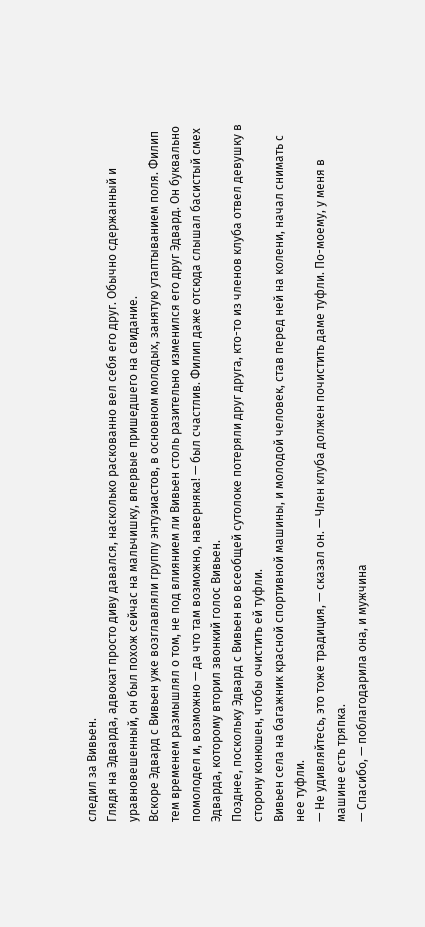следил за Вивьен.
Глядя на Эдварда, адвокат просто диву давался, насколько раскованно вел себя его друг. Обычно сдержанный и уравновешенный, он был похож сейчас на мальчишку, впервые пришедшего на свидание.
Вскоре Эдвард с Вивьен уже возглавляли группу энтузиастов, в основном молодых, занятую утаптыванием поля. Филип тем временем размышлял о том, не под влиянием ли Вивьен столь разительно изменился его друг Эдвард. Он буквально помолодел и, возможно — да что там возможно, наверняка! — был счастлив. Филип даже отсюда слышал басистый смех Эдварда, которому вторил звонкий голос Вивьен.
Позднее, поскольку Эдвард с Вивьен во всеобщей сутолоке потеряли друг друга, кто-то из членов клуба отвел девушку в сторону конюшен, чтобы очистить ей туфли.
Вивьен села на багажник красной спортивной машины, и молодой человек, став перед ней на колени, начал снимать с нее туфли.
— Не удивляйтесь, это тоже традиция, — сказал он. — Член клуба должен почистить даме туфли. По-моему, у меня в машине есть тряпка.
— Спасибо, — поблагодарила она, и мужчина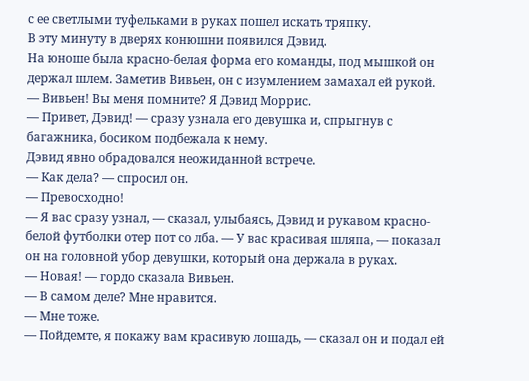с ее светлыми туфельками в руках пошел искать тряпку.
В эту минуту в дверях конюшни появился Дэвид.
На юноше была красно-белая форма его команды, под мышкой он держал шлем. Заметив Вивьен, он с изумлением замахал ей рукой.
— Вивьен! Вы меня помните? Я Дэвид Моррис.
— Привет, Дэвид! — сразу узнала его девушка и, спрыгнув с багажника, босиком подбежала к нему.
Дэвид явно обрадовался неожиданной встрече.
— Как дела? — спросил он.
— Превосходно!
— Я вас сразу узнал, — сказал, улыбаясь, Дэвид и рукавом красно-белой футболки отер пот со лба. — У вас красивая шляпа, — показал он на головной убор девушки, который она держала в руках.
— Новая! — гордо сказала Вивьен.
— В самом деле? Мне нравится.
— Мне тоже.
— Пойдемте, я покажу вам красивую лошадь, — сказал он и подал ей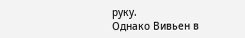руку.
Однако Вивьен в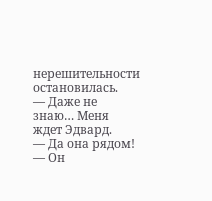нерешительности остановилась.
— Даже не знаю… Меня ждет Эдвард.
— Да она рядом! — Он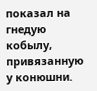показал на гнедую кобылу, привязанную у конюшни.